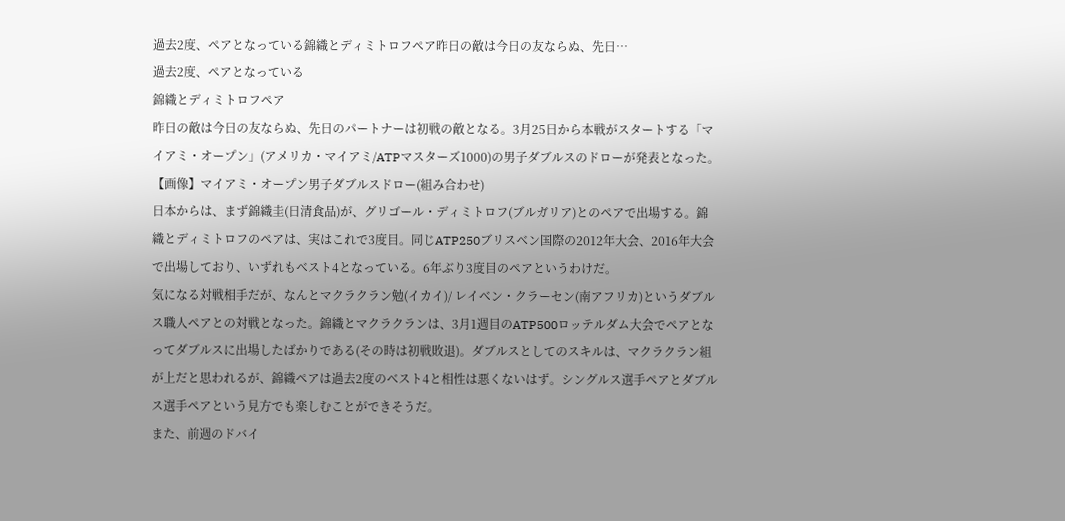過去2度、ペアとなっている錦織とディミトロフペア昨日の敵は今日の友ならぬ、先日…
過去2度、ペアとなっている
錦織とディミトロフペア
昨日の敵は今日の友ならぬ、先日のパートナーは初戦の敵となる。3月25日から本戦がスタートする「マイアミ・オープン」(アメリカ・マイアミ/ATPマスターズ1000)の男子ダブルスのドローが発表となった。
【画像】マイアミ・オープン男子ダブルスドロー(組み合わせ)
日本からは、まず錦織圭(日清食品)が、グリゴール・ディミトロフ(ブルガリア)とのペアで出場する。錦織とディミトロフのペアは、実はこれで3度目。同じATP250ブリスベン国際の2012年大会、2016年大会で出場しており、いずれもベスト4となっている。6年ぶり3度目のペアというわけだ。
気になる対戦相手だが、なんとマクラクラン勉(イカイ)/ レイベン・クラーセン(南アフリカ)というダブルス職人ペアとの対戦となった。錦織とマクラクランは、3月1週目のATP500ロッテルダム大会でペアとなってダブルスに出場したばかりである(その時は初戦敗退)。ダブルスとしてのスキルは、マクラクラン組が上だと思われるが、錦織ペアは過去2度のベスト4と相性は悪くないはず。シングルス選手ペアとダブルス選手ペアという見方でも楽しむことができそうだ。
また、前週のドバイ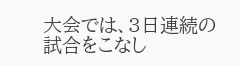大会では、3日連続の試合をこなし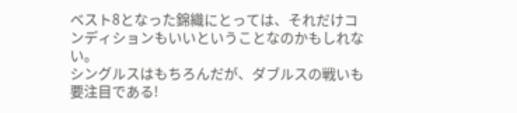ベスト8となった錦織にとっては、それだけコンディションもいいということなのかもしれない。
シングルスはもちろんだが、ダブルスの戦いも要注目である!